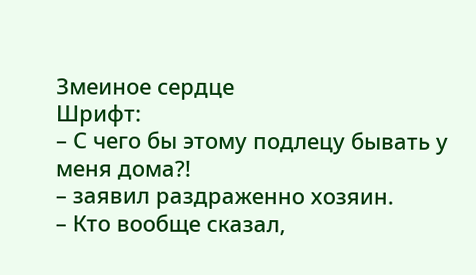Змеиное сердце
Шрифт:
– С чего бы этому подлецу бывать у меня дома?!
– заявил раздраженно хозяин.
– Кто вообще сказал,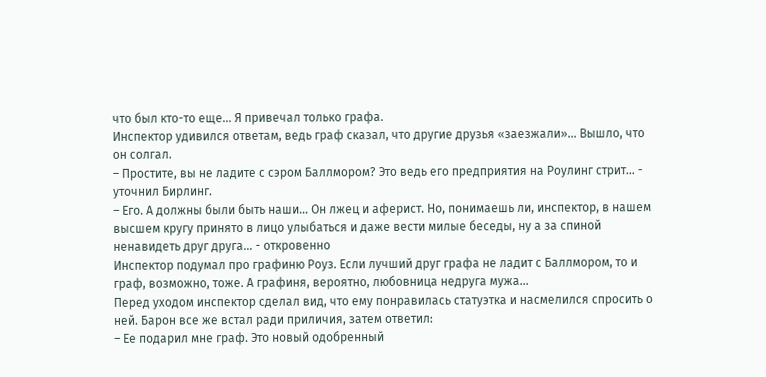что был кто-то еще… Я привечал только графа.
Инспектор удивился ответам, ведь граф сказал, что другие друзья «заезжали»… Вышло, что он солгал.
– Простите, вы не ладите с сэром Баллмором? Это ведь его предприятия на Роулинг стрит… - уточнил Бирлинг.
– Его. А должны были быть наши… Он лжец и аферист. Но, понимаешь ли, инспектор, в нашем высшем кругу принято в лицо улыбаться и даже вести милые беседы, ну а за спиной ненавидеть друг друга… - откровенно
Инспектор подумал про графиню Роуз. Если лучший друг графа не ладит с Баллмором, то и граф, возможно, тоже. А графиня, вероятно, любовница недруга мужа…
Перед уходом инспектор сделал вид, что ему понравилась статуэтка и насмелился спросить о ней. Барон все же встал ради приличия, затем ответил:
– Ее подарил мне граф. Это новый одобренный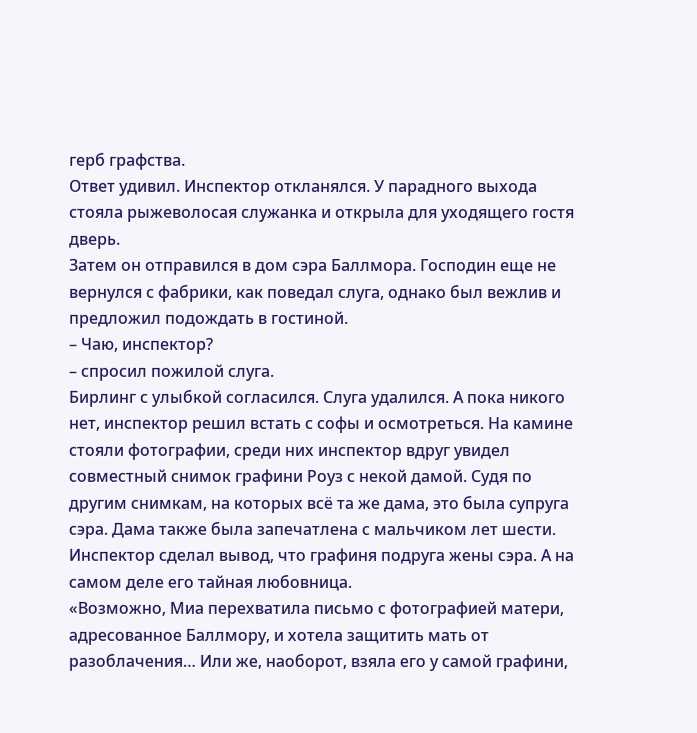герб графства.
Ответ удивил. Инспектор откланялся. У парадного выхода стояла рыжеволосая служанка и открыла для уходящего гостя дверь.
Затем он отправился в дом сэра Баллмора. Господин еще не вернулся с фабрики, как поведал слуга, однако был вежлив и предложил подождать в гостиной.
– Чаю, инспектор?
– спросил пожилой слуга.
Бирлинг с улыбкой согласился. Слуга удалился. А пока никого нет, инспектор решил встать с софы и осмотреться. На камине стояли фотографии, среди них инспектор вдруг увидел совместный снимок графини Роуз с некой дамой. Судя по другим снимкам, на которых всё та же дама, это была супруга сэра. Дама также была запечатлена с мальчиком лет шести. Инспектор сделал вывод, что графиня подруга жены сэра. А на самом деле его тайная любовница.
«Возможно, Миа перехватила письмо с фотографией матери, адресованное Баллмору, и хотела защитить мать от разоблачения… Или же, наоборот, взяла его у самой графини,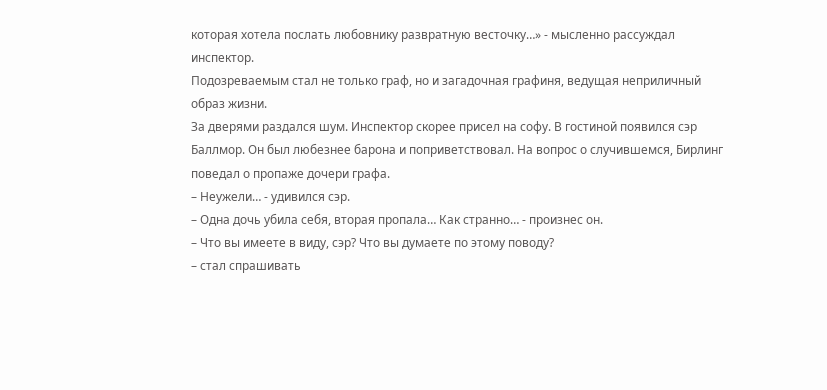которая хотела послать любовнику развратную весточку…» - мысленно рассуждал инспектор.
Подозреваемым стал не только граф, но и загадочная графиня, ведущая неприличный образ жизни.
За дверями раздался шум. Инспектор скорее присел на софу. В гостиной появился сэр Баллмор. Он был любезнее барона и поприветствовал. На вопрос о случившемся, Бирлинг поведал о пропаже дочери графа.
– Неужели… - удивился сэр.
– Одна дочь убила себя, вторая пропала… Как странно… - произнес он.
– Что вы имеете в виду, сэр? Что вы думаете по этому поводу?
– стал спрашивать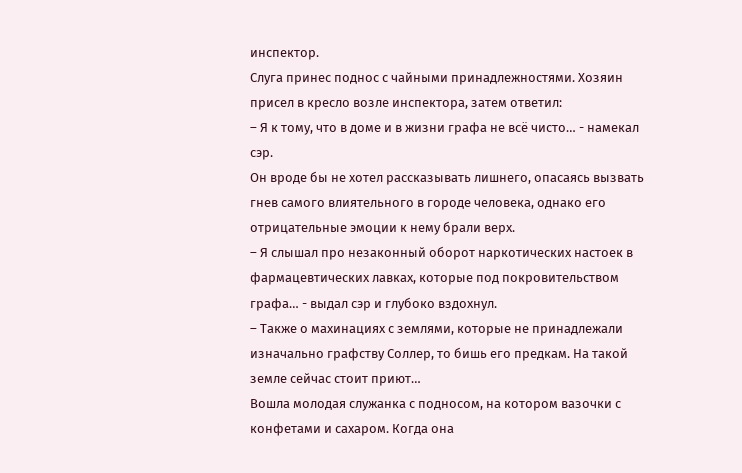инспектор.
Слуга принес поднос с чайными принадлежностями. Хозяин присел в кресло возле инспектора, затем ответил:
– Я к тому, что в доме и в жизни графа не всё чисто… - намекал сэр.
Он вроде бы не хотел рассказывать лишнего, опасаясь вызвать гнев самого влиятельного в городе человека, однако его отрицательные эмоции к нему брали верх.
– Я слышал про незаконный оборот наркотических настоек в фармацевтических лавках, которые под покровительством графа… - выдал сэр и глубоко вздохнул.
– Также о махинациях с землями, которые не принадлежали изначально графству Соллер, то бишь его предкам. На такой земле сейчас стоит приют…
Вошла молодая служанка с подносом, на котором вазочки с конфетами и сахаром. Когда она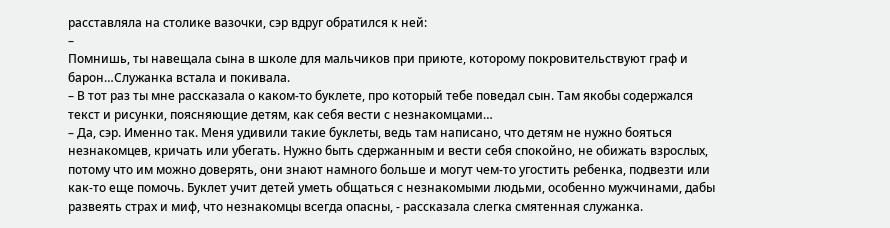расставляла на столике вазочки, сэр вдруг обратился к ней:
–
Помнишь, ты навещала сына в школе для мальчиков при приюте, которому покровительствуют граф и барон…Служанка встала и покивала.
– В тот раз ты мне рассказала о каком-то буклете, про который тебе поведал сын. Там якобы содержался текст и рисунки, поясняющие детям, как себя вести с незнакомцами…
– Да, сэр. Именно так. Меня удивили такие буклеты, ведь там написано, что детям не нужно бояться незнакомцев, кричать или убегать. Нужно быть сдержанным и вести себя спокойно, не обижать взрослых, потому что им можно доверять, они знают намного больше и могут чем-то угостить ребенка, подвезти или как-то еще помочь. Буклет учит детей уметь общаться с незнакомыми людьми, особенно мужчинами, дабы развеять страх и миф, что незнакомцы всегда опасны, - рассказала слегка смятенная служанка.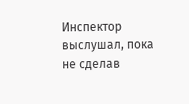Инспектор выслушал, пока не сделав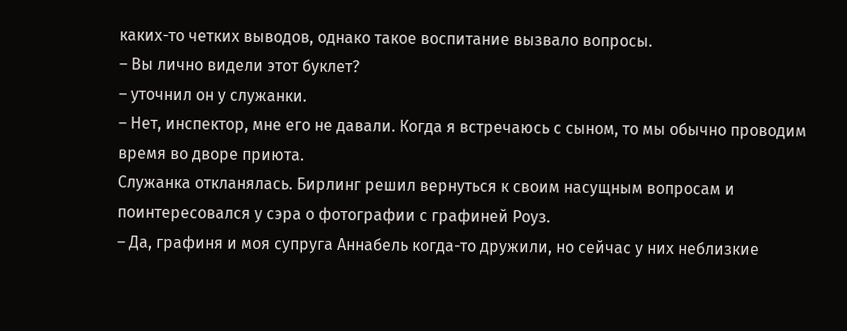каких-то четких выводов, однако такое воспитание вызвало вопросы.
– Вы лично видели этот буклет?
– уточнил он у служанки.
– Нет, инспектор, мне его не давали. Когда я встречаюсь с сыном, то мы обычно проводим время во дворе приюта.
Служанка откланялась. Бирлинг решил вернуться к своим насущным вопросам и поинтересовался у сэра о фотографии с графиней Роуз.
– Да, графиня и моя супруга Аннабель когда-то дружили, но сейчас у них неблизкие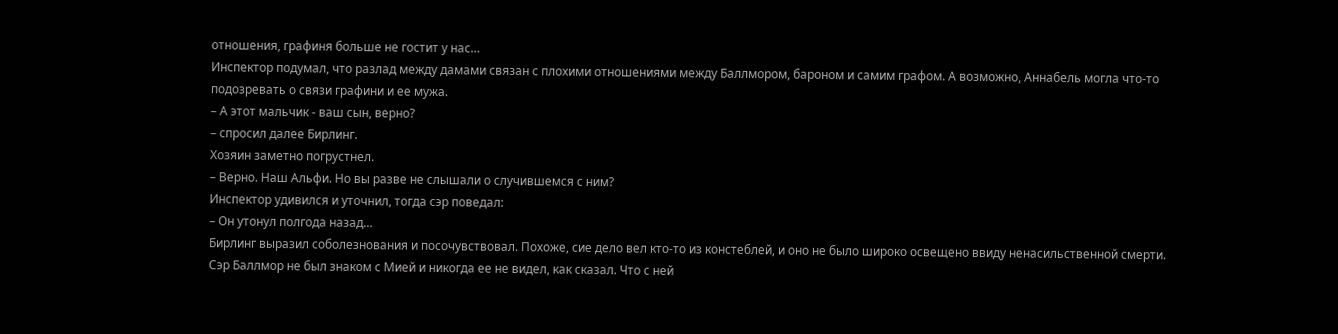отношения, графиня больше не гостит у нас…
Инспектор подумал, что разлад между дамами связан с плохими отношениями между Баллмором, бароном и самим графом. А возможно, Аннабель могла что-то подозревать о связи графини и ее мужа.
– А этот мальчик - ваш сын, верно?
– спросил далее Бирлинг.
Хозяин заметно погрустнел.
– Верно. Наш Альфи. Но вы разве не слышали о случившемся с ним?
Инспектор удивился и уточнил, тогда сэр поведал:
– Он утонул полгода назад…
Бирлинг выразил соболезнования и посочувствовал. Похоже, сие дело вел кто-то из констеблей, и оно не было широко освещено ввиду ненасильственной смерти.
Сэр Баллмор не был знаком с Мией и никогда ее не видел, как сказал. Что с ней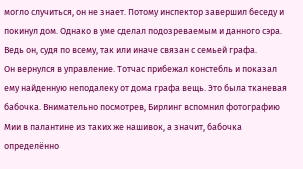могло случиться, он не знает. Потому инспектор завершил беседу и покинул дом. Однако в уме сделал подозреваемым и данного сэра. Ведь он, судя по всему, так или иначе связан с семьей графа.
Он вернулся в управление. Тотчас прибежал констебль и показал ему найденную неподалеку от дома графа вещь. Это была тканевая бабочка. Внимательно посмотрев, Бирлинг вспомнил фотографию Мии в палантине из таких же нашивок, а значит, бабочка определённо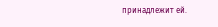принадлежит ей.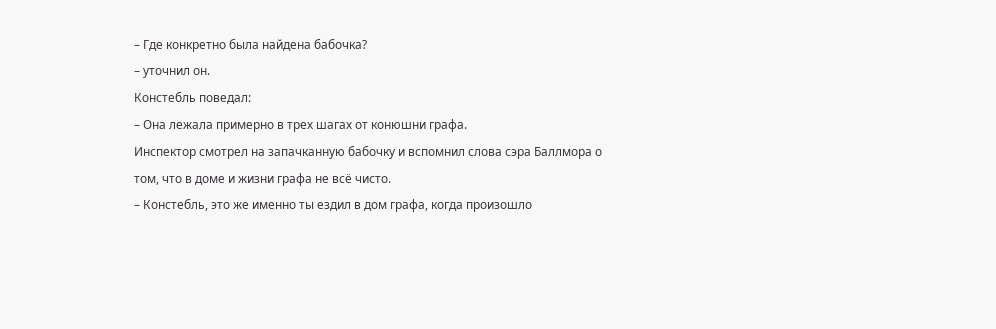– Где конкретно была найдена бабочка?
– уточнил он.
Констебль поведал:
– Она лежала примерно в трех шагах от конюшни графа.
Инспектор смотрел на запачканную бабочку и вспомнил слова сэра Баллмора о том, что в доме и жизни графа не всё чисто.
– Констебль, это же именно ты ездил в дом графа, когда произошло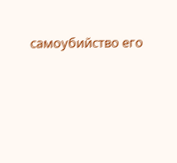самоубийство его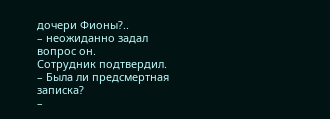дочери Фионы?..
– неожиданно задал вопрос он.
Сотрудник подтвердил.
– Была ли предсмертная записка?
–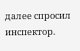далее спросил инспектор.